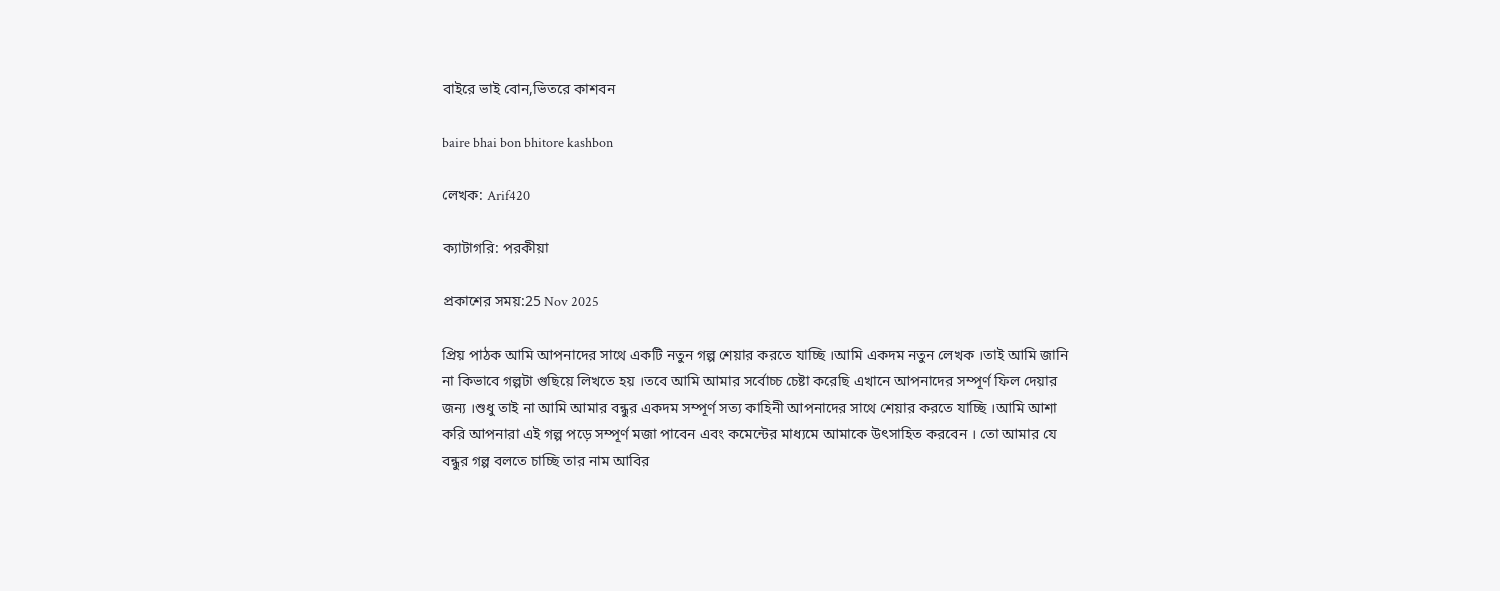বাইরে ভাই বোন,ভিতরে কাশবন

baire bhai bon bhitore kashbon

লেখক: Arif420

ক্যাটাগরি: পরকীয়া

প্রকাশের সময়:25 Nov 2025

প্রিয় পাঠক আমি আপনাদের সাথে একটি নতুন গল্প শেয়ার করতে যাচ্ছি ।আমি একদম নতুন লেখক ।তাই আমি জানি না কিভাবে গল্পটা গুছিয়ে লিখতে হয় ।তবে আমি আমার সর্বোচ্চ চেষ্টা করেছি এখানে আপনাদের সম্পূর্ণ ফিল দেয়ার জন্য ।শুধু তাই না আমি আমার বন্ধুর একদম সম্পূর্ণ সত্য কাহিনী আপনাদের সাথে শেয়ার করতে যাচ্ছি ।আমি আশা করি আপনারা এই গল্প পড়ে সম্পূর্ণ মজা পাবেন এবং কমেন্টের মাধ্যমে আমাকে উৎসাহিত করবেন । তো আমার যে বন্ধুর গল্প বলতে চাচ্ছি তার নাম আবির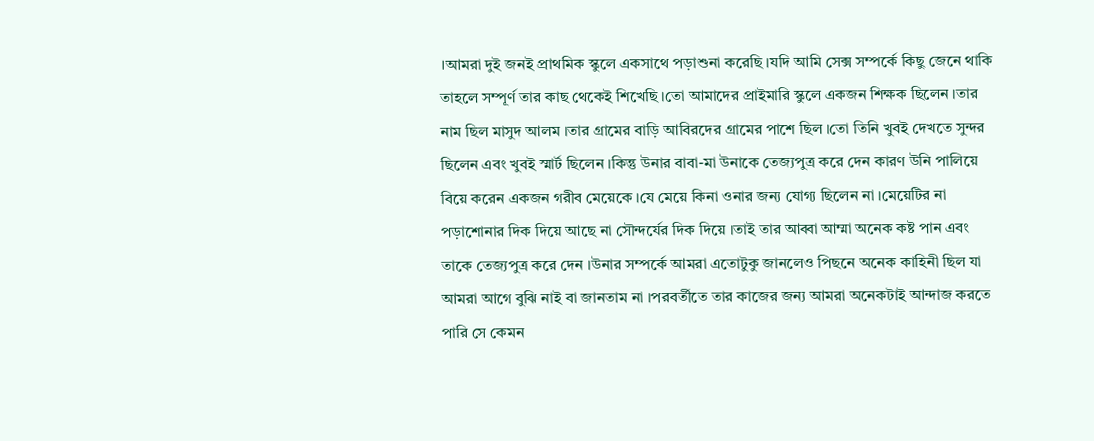।আমরা দুই জনই প্রাথমিক স্কুলে একসাথে পড়াশুনা করেছি ।যদি আমি সেক্স সম্পর্কে কিছু জেনে থাকি তাহলে সম্পূর্ণ তার কাছ থেকেই শিখেছি ।তো আমাদের প্রাইমারি স্কুলে একজন শিক্ষক ছিলেন ।তার নাম ছিল মাসুদ আলম ।তার গ্রামের বাড়ি আবিরদের গ্রামের পাশে ছিল ।তো তিনি খুবই দেখতে সুন্দর ছিলেন এবং খুবই স্মার্ট ছিলেন ।কিন্তু উনার বাবা-মা উনাকে তেজ্যপুত্র করে দেন কারণ উনি পালিয়ে বিয়ে করেন একজন গরীব মেয়েকে ।যে মেয়ে কিনা ওনার জন্য যোগ্য ছিলেন না ।মেয়েটির না পড়াশোনার দিক দিয়ে আছে না সৌন্দর্যের দিক দিয়ে ।তাই তার আব্বা আম্মা অনেক কষ্ট পান এবং তাকে তেজ্যপুত্র করে দেন ।উনার সম্পর্কে আমরা এতোটুকু জানলেও পিছনে অনেক কাহিনী ছিল যা আমরা আগে বুঝি নাই বা জানতাম না ।পরবর্তীতে তার কাজের জন্য আমরা অনেকটাই আন্দাজ করতে পারি সে কেমন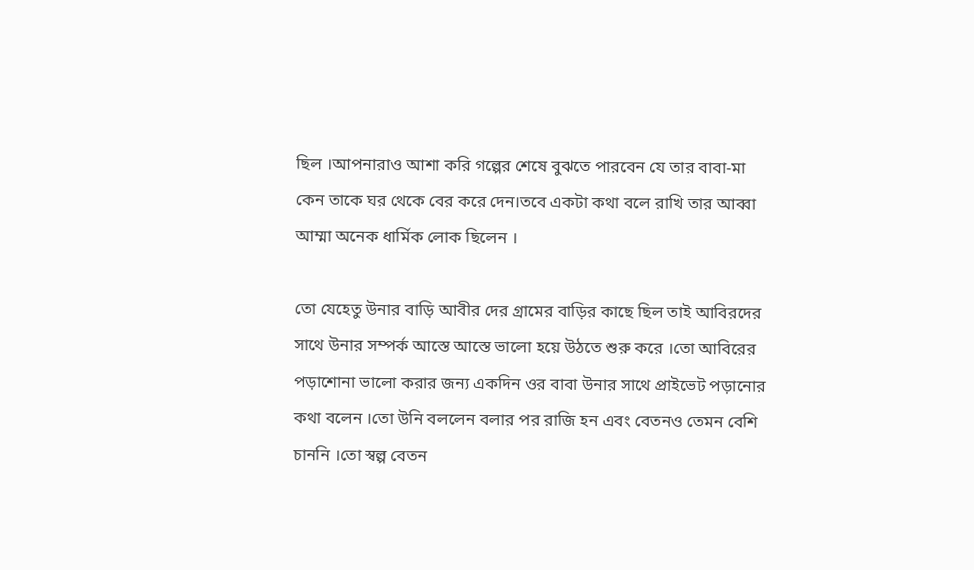ছিল ।আপনারাও আশা করি গল্পের শেষে বুঝতে পারবেন যে তার বাবা-মা কেন তাকে ঘর থেকে বের করে দেন।তবে একটা কথা বলে রাখি তার আব্বা আম্মা অনেক ধার্মিক লোক ছিলেন ।

তো যেহেতু উনার বাড়ি আবীর দের গ্রামের বাড়ির কাছে ছিল তাই আবিরদের সাথে উনার সম্পর্ক আস্তে আস্তে ভালো হয়ে উঠতে শুরু করে ।তো আবিরের পড়াশোনা ভালো করার জন্য একদিন ওর বাবা উনার সাথে প্রাইভেট পড়ানোর কথা বলেন ।তো উনি বললেন বলার পর রাজি হন এবং বেতনও তেমন বেশি চাননি ।তো স্বল্প বেতন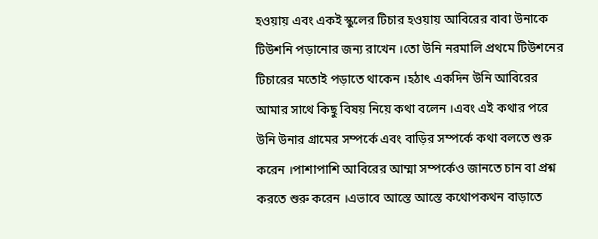হওয়ায় এবং একই স্কুলের টিচার হওয়ায় আবিরের বাবা উনাকে টিউশনি পড়ানোর জন্য রাখেন ।তো উনি নরমালি প্রথমে টিউশনের টিচারের মতোই পড়াতে থাকেন ।হঠাৎ একদিন উনি আবিরের আমার সাথে কিছু বিষয় নিয়ে কথা বলেন ।এবং এই কথার পরে উনি উনার গ্রামের সম্পর্কে এবং বাড়ির সম্পর্কে কথা বলতে শুরু করেন ।পাশাপাশি আবিরের আম্মা সম্পর্কেও জানতে চান বা প্রশ্ন করতে শুরু করেন ।এভাবে আস্তে আস্তে কথোপকথন বাড়াতে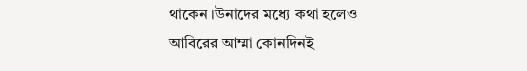থাকেন ।উনাদের মধ্যে কথা হলেও আবিরের আম্মা কোনদিনই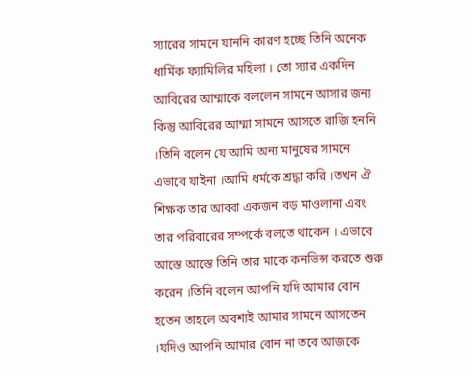স্যারের সামনে যাননি কারণ হচ্ছে তিনি অনেক ধার্মিক ফ্যামিলির মহিলা । তো স্যার একদিন আবিরের আম্মাকে বললেন সামনে আসার জন্য কিন্তু আবিরের আম্মা সামনে আসতে রাজি হননি ।তিনি বলেন যে আমি অন্য মানুষের সামনে এভাবে যাইনা ।আমি ধর্মকে শ্রদ্ধা করি ।তখন ঐ শিক্ষক তার আব্বা একজন বড় মাওলানা এবং তার পরিবারের সম্পর্কে বলতে থাকেন । এভাবে আস্তে আস্তে তিনি তার মাকে কনভিন্স করতে শুরু করেন ।তিনি বলেন আপনি যদি আমার বোন হতেন তাহলে অবশ্যই আমার সামনে আসতেন ।যদিও আপনি আমার বোন না তবে আজকে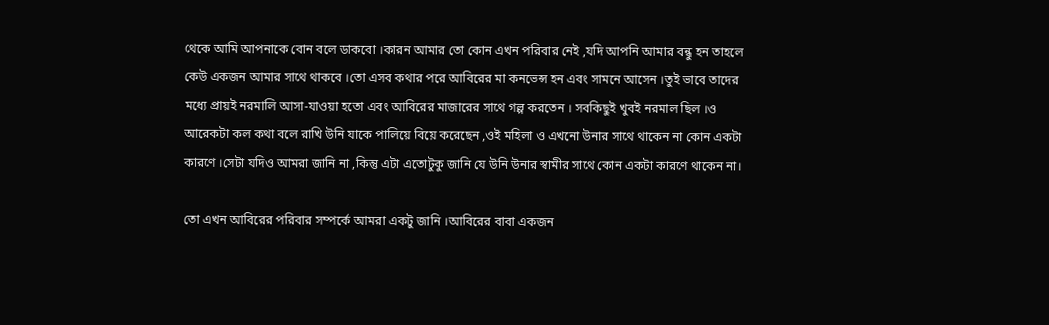থেকে আমি আপনাকে বোন বলে ডাকবো ।কারন আমার তো কোন এখন পরিবার নেই ,যদি আপনি আমার বন্ধু হন তাহলে কেউ একজন আমার সাথে থাকবে ।তো এসব কথার পরে আবিরের মা কনভেন্স হন এবং সামনে আসেন ।তুই ভাবে তাদের মধ্যে প্রায়ই নরমালি আসা-যাওয়া হতো এবং আবিরের মাজারের সাথে গল্প করতেন । সবকিছুই খুবই নরমাল ছিল ।ও আরেকটা কল কথা বলে রাখি উনি যাকে পালিয়ে বিয়ে করেছেন ,ওই মহিলা ও এখনো উনার সাথে থাকেন না কোন একটা কারণে ।সেটা যদিও আমরা জানি না ,কিন্তু এটা এতোটুকু জানি যে উনি উনার স্বামীর সাথে কোন একটা কারণে থাকেন না।

তো এখন আবিরের পরিবার সম্পর্কে আমরা একটু জানি ।আবিরের বাবা একজন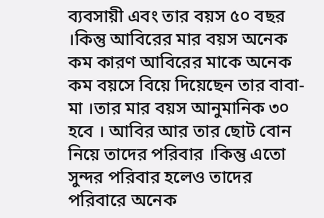ব্যবসায়ী এবং তার বয়স ৫০ বছর ।কিন্তু আবিরের মার বয়স অনেক কম কারণ আবিরের মাকে অনেক কম বয়সে বিয়ে দিয়েছেন তার বাবা-মা ।তার মার বয়স আনুমানিক ৩০ হবে । আবির আর তার ছোট বোন নিয়ে তাদের পরিবার ।কিন্তু এতো সুন্দর পরিবার হলেও তাদের পরিবারে অনেক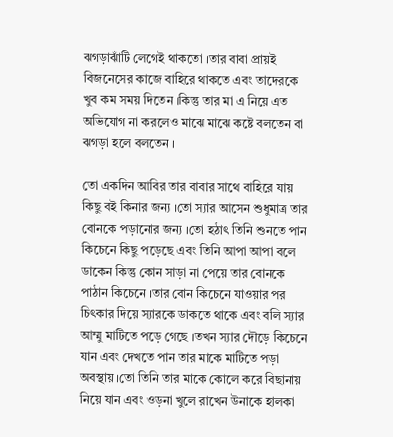ঝগড়াঝাঁটি লেগেই থাকতো ।তার বাবা প্রায়ই বিজনেসের কাজে বাহিরে থাকতে এবং তাদেরকে খুব কম সময় দিতেন ।কিন্তু তার মা এ নিয়ে এত অভিযোগ না করলেও মাঝে মাঝে কষ্টে বলতেন বা ঝগড়া হলে বলতেন ।

তো একদিন আবির তার বাবার সাথে বাহিরে যায় কিছু বই কিনার জন্য ।তো স্যার আসেন শুধুমাত্র তার বোনকে পড়ানোর জন্য ।তো হঠাৎ তিনি শুনতে পান কিচেনে কিছু পড়েছে এবং তিনি আপা আপা বলে ডাকেন কিন্তু কোন সাড়া না পেয়ে তার বোনকে পাঠান কিচেনে ।তার বোন কিচেনে যাওয়ার পর চিৎকার দিয়ে স্যারকে ডাকতে থাকে এবং বলি স্যার আম্মু মাটিতে পড়ে গেছে ।তখন স্যার দৌড়ে কিচেনে যান এবং দেখতে পান তার মাকে মাটিতে পড়া অবস্থায় ।তো তিনি তার মাকে কোলে করে বিছানায় নিয়ে যান এবং ওড়না খুলে রাখেন উনাকে হালকা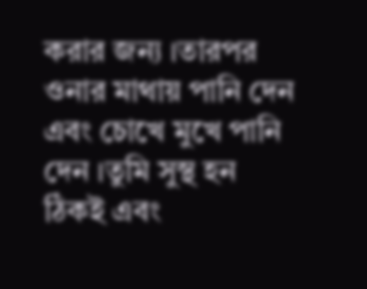করার জন্য ।তারপর ওনার মাথায় পানি দেন এবং চোখে মুখে পানি দেন ।তুমি সুস্থ হন ঠিকই এবং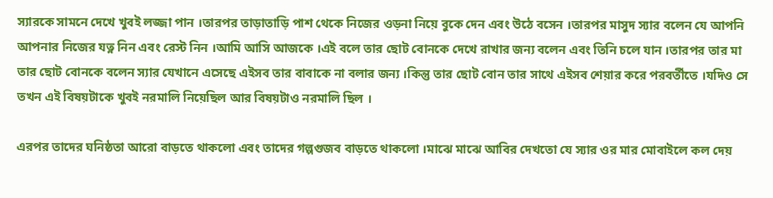স্যারকে সামনে দেখে খুবই লজ্জা পান ।তারপর তাড়াতাড়ি পাশ থেকে নিজের ওড়না নিয়ে বুকে দেন এবং উঠে বসেন ।তারপর মাসুদ স্যার বলেন যে আপনি আপনার নিজের যত্ন নিন এবং রেস্ট নিন ।আমি আসি আজকে ।এই বলে তার ছোট বোনকে দেখে রাখার জন্য বলেন এবং তিনি চলে যান ।তারপর তার মা তার ছোট বোনকে বলেন স্যার যেখানে এসেছে এইসব তার বাবাকে না বলার জন্য ।কিন্তু তার ছোট বোন তার সাথে এইসব শেয়ার করে পরবর্তীতে ।যদিও সে তখন এই বিষয়টাকে খুবই নরমালি নিয়েছিল আর বিষয়টাও নরমালি ছিল ।

এরপর তাদের ঘনিষ্ঠতা আরো বাড়তে থাকলো এবং তাদের গল্পগুজব বাড়তে থাকলো ।মাঝে মাঝে আবির দেখতো যে স্যার ওর মার মোবাইলে কল দেয়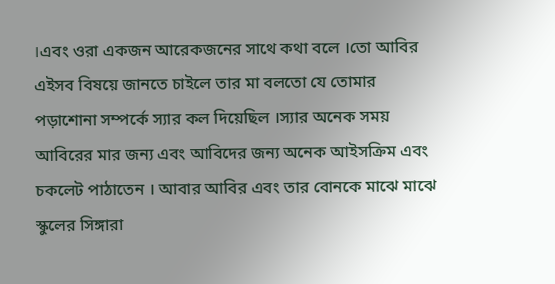।এবং ওরা একজন আরেকজনের সাথে কথা বলে ।তো আবির এইসব বিষয়ে জানতে চাইলে তার মা বলতো যে তোমার পড়াশোনা সম্পর্কে স্যার কল দিয়েছিল ।স্যার অনেক সময় আবিরের মার জন্য এবং আবিদের জন্য অনেক আইসক্রিম এবং চকলেট পাঠাতেন । আবার আবির এবং তার বোনকে মাঝে মাঝে স্কুলের সিঙ্গারা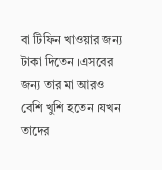বা টিফিন খাওয়ার জন্য টাকা দিতেন ।এসবের জন্য তার মা আরও বেশি খুশি হতেন ।যখন তাদের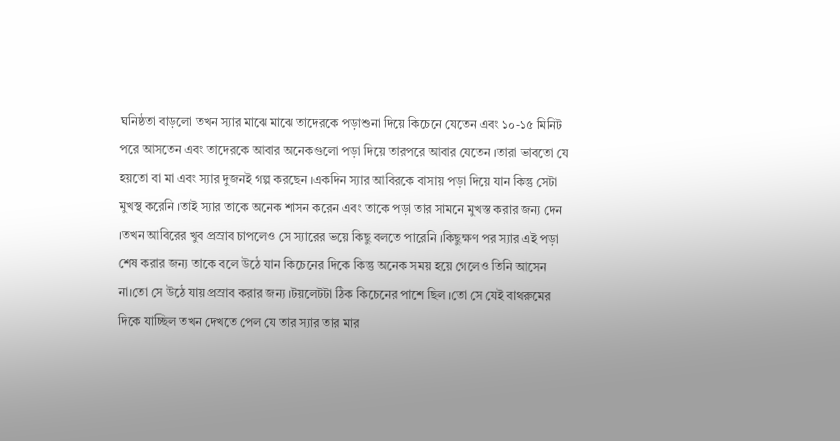ঘনিষ্ঠতা বাড়লো তখন স্যার মাঝে মাঝে তাদেরকে পড়াশুনা দিয়ে কিচেনে যেতেন এবং ১০-১৫ মিনিট পরে আসতেন এবং তাদেরকে আবার অনেকগুলো পড়া দিয়ে তারপরে আবার যেতেন ।তারা ভাবতো যে হয়তো বা মা এবং স্যার দুজনই গল্প করছেন ।একদিন স্যার আবিরকে বাসায় পড়া দিয়ে যান কিন্তু সেটা মুখস্থ করেনি ।তাই স্যার তাকে অনেক শাসন করেন এবং তাকে পড়া তার সামনে মুখস্ত করার জন্য দেন ।তখন আবিরের খুব প্রস্রাব চাপলেও সে স্যারের ভয়ে কিছু বলতে পারেনি ।কিছুক্ষণ পর স্যার এই পড়া শেষ করার জন্য তাকে বলে উঠে যান কিচেনের দিকে কিন্তু অনেক সময় হয়ে গেলেও তিনি আসেন না।তো সে উঠে যায় প্রস্রাব করার জন্য ।টয়লেটটা ঠিক কিচেনের পাশে ছিল ।তো সে যেই বাথরুমের দিকে যাচ্ছিল তখন দেখতে পেল যে তার স্যার তার মার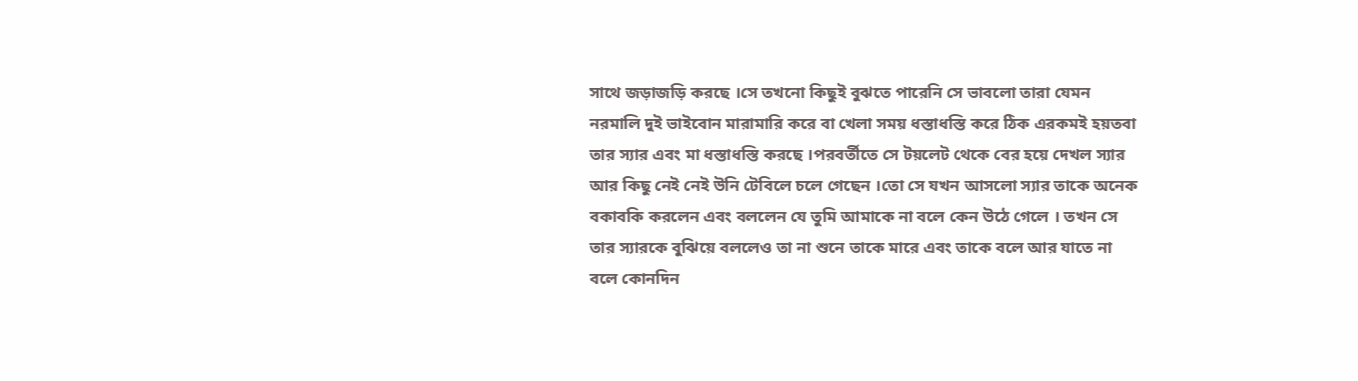সাথে জড়াজড়ি করছে ।সে তখনো কিছুই বুঝতে পারেনি সে ভাবলো তারা যেমন নরমালি দুই ভাইবোন মারামারি করে বা খেলা সময় ধস্তাধস্তি করে ঠিক এরকমই হয়তবা তার স্যার এবং মা ধস্তাধস্তি করছে ।পরবর্তীতে সে টয়লেট থেকে বের হয়ে দেখল স্যার আর কিছু নেই নেই উনি টেবিলে চলে গেছেন ।তো সে যখন আসলো স্যার তাকে অনেক বকাবকি করলেন এবং বললেন যে তুমি আমাকে না বলে কেন উঠে গেলে । তখন সে তার স্যারকে বুঝিয়ে বললেও তা না শুনে তাকে মারে এবং তাকে বলে আর যাতে না বলে কোনদিন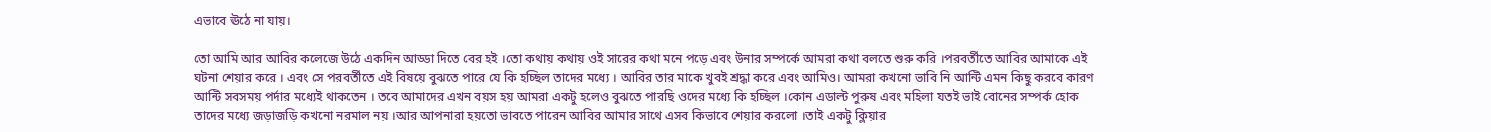এভাবে ঊঠে না যায়।

তো আমি আর আবির কলেজে উঠে একদিন আড্ডা দিতে বের হই ।তো কথায় কথায় ওই সারের কথা মনে পড়ে এবং উনার সম্পর্কে আমরা কথা বলতে শুরু করি ।পরবর্তীতে আবির আমাকে এই ঘটনা শেয়ার করে । এবং সে পরবর্তীতে এই বিষয়ে বুঝতে পারে যে কি হচ্ছিল তাদের মধ্যে । আবির তার মাকে খুবই শ্রদ্ধা করে এবং আমিও। আমরা কখনো ভাবি নি আন্টি এমন কিছু করবে কারণ আন্টি সবসময় পর্দার মধ্যেই থাকতেন । তবে আমাদের এখন বয়স হয় আমরা একটু হলেও বুঝতে পারছি ওদের মধ্যে কি হচ্ছিল ।কোন এডাল্ট পুরুষ এবং মহিলা যতই ভাই বোনের সম্পর্ক হোক তাদের মধ্যে জড়াজড়ি কখনো নরমাল নয় ।আর আপনারা হয়তো ভাবতে পারেন আবির আমার সাথে এসব কিভাবে শেয়ার করলো ।তাই একটু ক্লিয়ার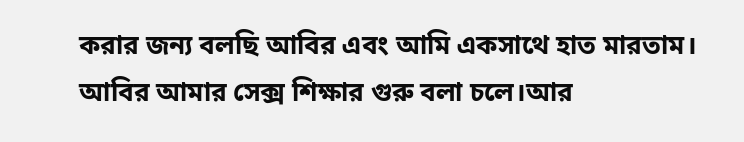করার জন্য বলছি আবির এবং আমি একসাথে হাত মারতাম। আবির আমার সেক্স শিক্ষার গুরু বলা চলে।আর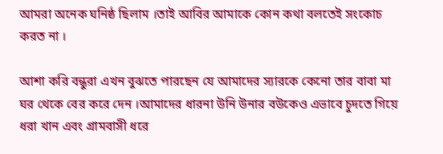আমরা অনেক ঘনিষ্ঠ ছিলাম ।তাই আবির আমাকে কোন কথা বলতেই সংকোচ করত না ।

আশা করি বন্ধুরা এখন বুঝতে পারছেন যে আমাদের স্যারকে কেনো তার বাবা মা ঘর থেকে বের করে দেন ।আমাদের ধারনা উনি উনার বউকেও এভাবে চুদতে গিয়ে ধরা খান এবং গ্রামবাসী ধরে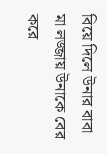বিয়ে দিলে উনার বাবা মা লজ্জায় উনাকে বের করে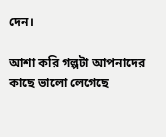দেন।

আশা করি গল্পটা আপনাদের কাছে ভালো লেগেছে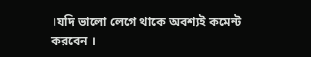।যদি ভালো লেগে থাকে অবশ্যই কমেন্ট করবেন ।